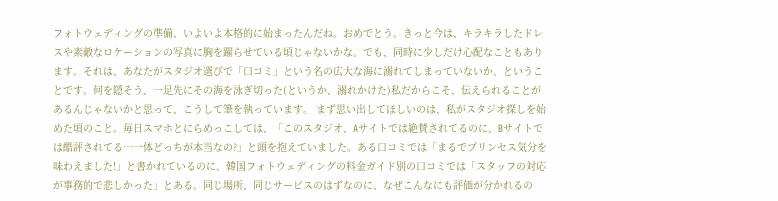フォトウェディングの準備、いよいよ本格的に始まったんだね。おめでとう。きっと今は、キラキラしたドレスや素敵なロケーションの写真に胸を躍らせている頃じゃないかな。でも、同時に少しだけ心配なこともあります。それは、あなたがスタジオ選びで「口コミ」という名の広大な海に溺れてしまっていないか、ということです。何を隠そう、一足先にその海を泳ぎ切った(というか、溺れかけた)私だからこそ、伝えられることがあるんじゃないかと思って、こうして筆を執っています。 まず思い出してほしいのは、私がスタジオ探しを始めた頃のこと。毎日スマホとにらめっこしては、「このスタジオ、Aサイトでは絶賛されてるのに、Bサイトでは酷評されてる…一体どっちが本当なの?」と頭を抱えていました。ある口コミでは「まるでプリンセス気分を味わえました!」と書かれているのに、韓国フォトウェディングの料金ガイド別の口コミでは「スタッフの対応が事務的で悲しかった」とある。同じ場所、同じサービスのはずなのに、なぜこんなにも評価が分かれるの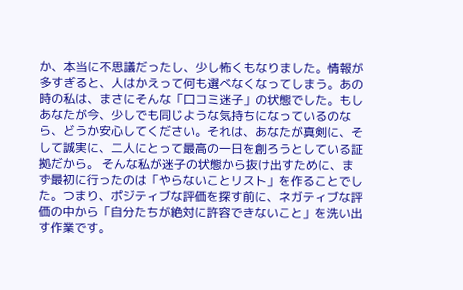か、本当に不思議だったし、少し怖くもなりました。情報が多すぎると、人はかえって何も選べなくなってしまう。あの時の私は、まさにそんな「口コミ迷子」の状態でした。もしあなたが今、少しでも同じような気持ちになっているのなら、どうか安心してください。それは、あなたが真剣に、そして誠実に、二人にとって最高の一日を創ろうとしている証拠だから。 そんな私が迷子の状態から抜け出すために、まず最初に行ったのは「やらないことリスト」を作ることでした。つまり、ポジティブな評価を探す前に、ネガティブな評価の中から「自分たちが絶対に許容できないこと」を洗い出す作業です。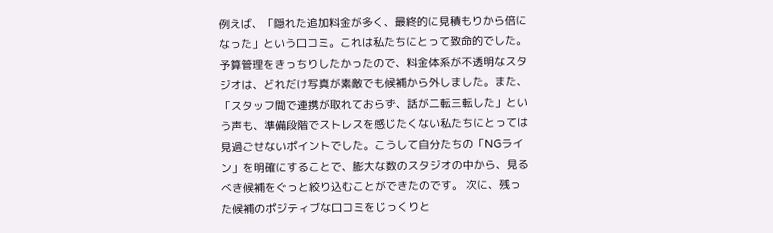例えば、「隠れた追加料金が多く、最終的に見積もりから倍になった」という口コミ。これは私たちにとって致命的でした。予算管理をきっちりしたかったので、料金体系が不透明なスタジオは、どれだけ写真が素敵でも候補から外しました。また、「スタッフ間で連携が取れておらず、話が二転三転した」という声も、準備段階でストレスを感じたくない私たちにとっては見過ごせないポイントでした。こうして自分たちの「NGライン」を明確にすることで、膨大な数のスタジオの中から、見るべき候補をぐっと絞り込むことができたのです。 次に、残った候補のポジティブな口コミをじっくりと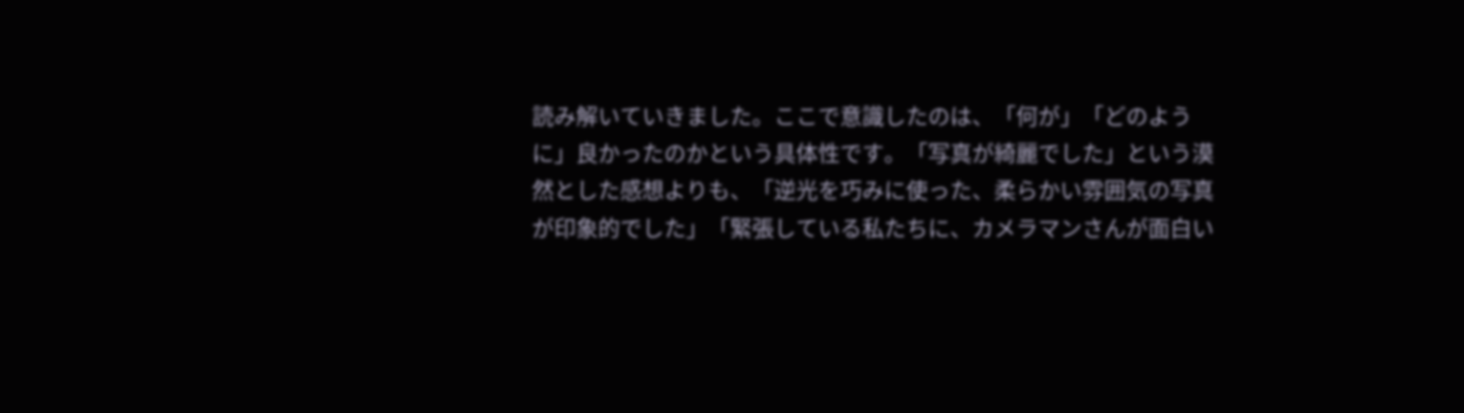読み解いていきました。ここで意識したのは、「何が」「どのように」良かったのかという具体性です。「写真が綺麗でした」という漠然とした感想よりも、「逆光を巧みに使った、柔らかい雰囲気の写真が印象的でした」「緊張している私たちに、カメラマンさんが面白い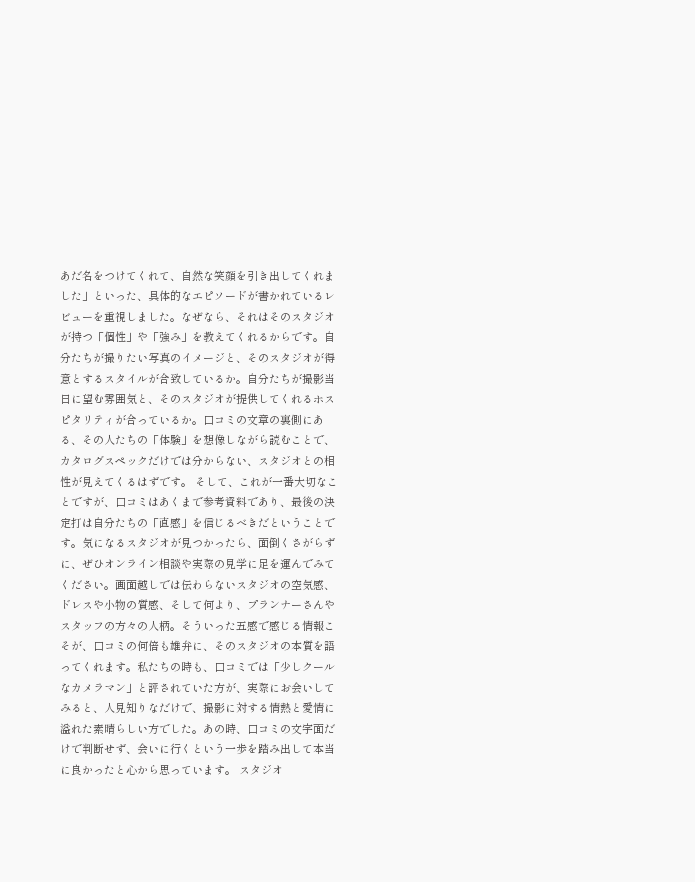あだ名をつけてくれて、自然な笑顔を引き出してくれました」といった、具体的なエピソードが書かれているレビューを重視しました。なぜなら、それはそのスタジオが持つ「個性」や「強み」を教えてくれるからです。自分たちが撮りたい写真のイメージと、そのスタジオが得意とするスタイルが合致しているか。自分たちが撮影当日に望む雰囲気と、そのスタジオが提供してくれるホスピタリティが合っているか。口コミの文章の裏側にある、その人たちの「体験」を想像しながら読むことで、カタログスペックだけでは分からない、スタジオとの相性が見えてくるはずです。 そして、これが一番大切なことですが、口コミはあくまで参考資料であり、最後の決定打は自分たちの「直感」を信じるべきだということです。気になるスタジオが見つかったら、面倒くさがらずに、ぜひオンライン相談や実際の見学に足を運んでみてください。画面越しでは伝わらないスタジオの空気感、ドレスや小物の質感、そして何より、プランナーさんやスタッフの方々の人柄。そういった五感で感じる情報こそが、口コミの何倍も雄弁に、そのスタジオの本質を語ってくれます。私たちの時も、口コミでは「少しクールなカメラマン」と評されていた方が、実際にお会いしてみると、人見知りなだけで、撮影に対する情熱と愛情に溢れた素晴らしい方でした。あの時、口コミの文字面だけで判断せず、会いに行くという一歩を踏み出して本当に良かったと心から思っています。 スタジオ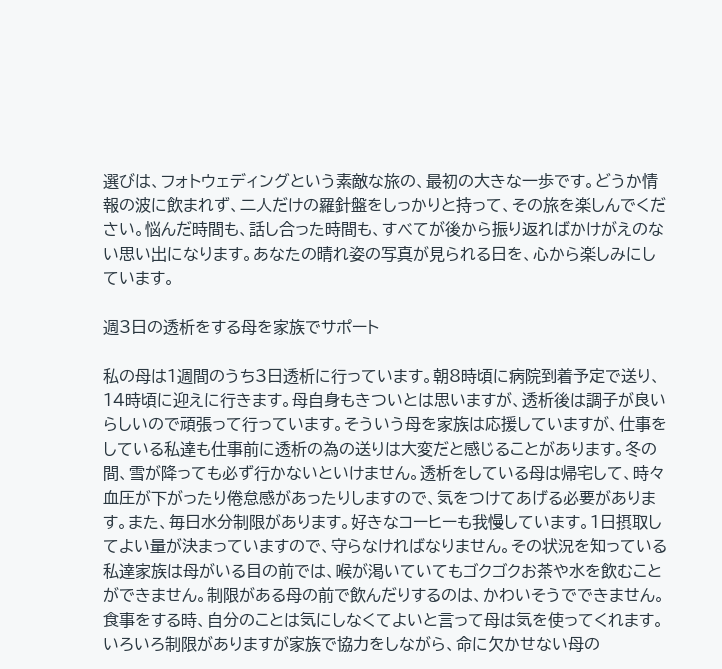選びは、フォトウェディングという素敵な旅の、最初の大きな一歩です。どうか情報の波に飲まれず、二人だけの羅針盤をしっかりと持って、その旅を楽しんでください。悩んだ時間も、話し合った時間も、すべてが後から振り返ればかけがえのない思い出になります。あなたの晴れ姿の写真が見られる日を、心から楽しみにしています。

週3日の透析をする母を家族でサポート

私の母は1週間のうち3日透析に行っています。朝8時頃に病院到着予定で送り、14時頃に迎えに行きます。母自身もきついとは思いますが、透析後は調子が良いらしいので頑張って行っています。そういう母を家族は応援していますが、仕事をしている私達も仕事前に透析の為の送りは大変だと感じることがあります。冬の間、雪が降っても必ず行かないといけません。透析をしている母は帰宅して、時々血圧が下がったり倦怠感があったりしますので、気をつけてあげる必要があります。また、毎日水分制限があります。好きなコーヒーも我慢しています。1日摂取してよい量が決まっていますので、守らなければなりません。その状況を知っている私達家族は母がいる目の前では、喉が渇いていてもゴクゴクお茶や水を飲むことができません。制限がある母の前で飲んだりするのは、かわいそうでできません。食事をする時、自分のことは気にしなくてよいと言って母は気を使ってくれます。いろいろ制限がありますが家族で協力をしながら、命に欠かせない母の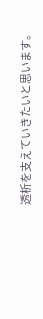透析を支えていきたいと思います。